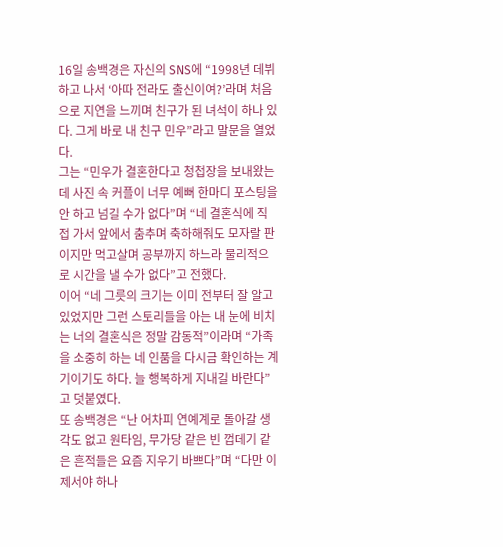16일 송백경은 자신의 SNS에 “1998년 데뷔하고 나서 ‘아따 전라도 출신이여?’라며 처음으로 지연을 느끼며 친구가 된 녀석이 하나 있다. 그게 바로 내 친구 민우”라고 말문을 열었다.
그는 “민우가 결혼한다고 청첩장을 보내왔는데 사진 속 커플이 너무 예뻐 한마디 포스팅을 안 하고 넘길 수가 없다”며 “네 결혼식에 직접 가서 앞에서 춤추며 축하해줘도 모자랄 판이지만 먹고살며 공부까지 하느라 물리적으로 시간을 낼 수가 없다”고 전했다.
이어 “네 그릇의 크기는 이미 전부터 잘 알고 있었지만 그런 스토리들을 아는 내 눈에 비치는 너의 결혼식은 정말 감동적”이라며 “가족을 소중히 하는 네 인품을 다시금 확인하는 계기이기도 하다. 늘 행복하게 지내길 바란다”고 덧붙였다.
또 송백경은 “난 어차피 연예계로 돌아갈 생각도 없고 원타임, 무가당 같은 빈 껍데기 같은 흔적들은 요즘 지우기 바쁘다”며 “다만 이제서야 하나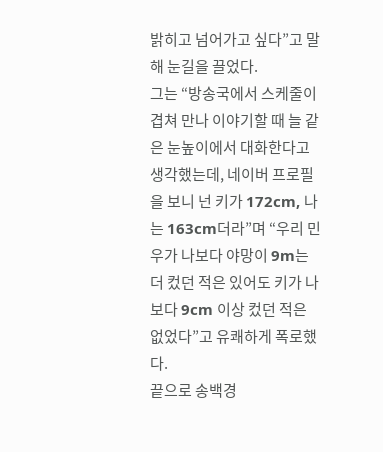밝히고 넘어가고 싶다”고 말해 눈길을 끌었다.
그는 “방송국에서 스케줄이 겹쳐 만나 이야기할 때 늘 같은 눈높이에서 대화한다고 생각했는데, 네이버 프로필을 보니 넌 키가 172cm, 나는 163cm더라”며 “우리 민우가 나보다 야망이 9m는 더 컸던 적은 있어도 키가 나보다 9cm 이상 컸던 적은 없었다”고 유쾌하게 폭로했다.
끝으로 송백경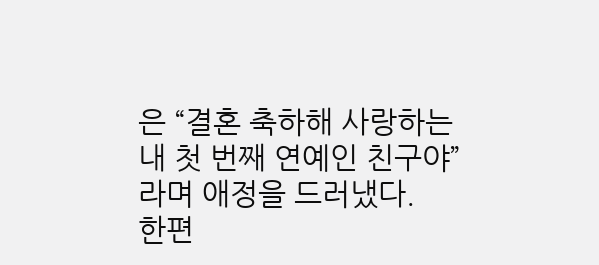은 “결혼 축하해 사랑하는 내 첫 번째 연예인 친구야”라며 애정을 드러냈다.
한편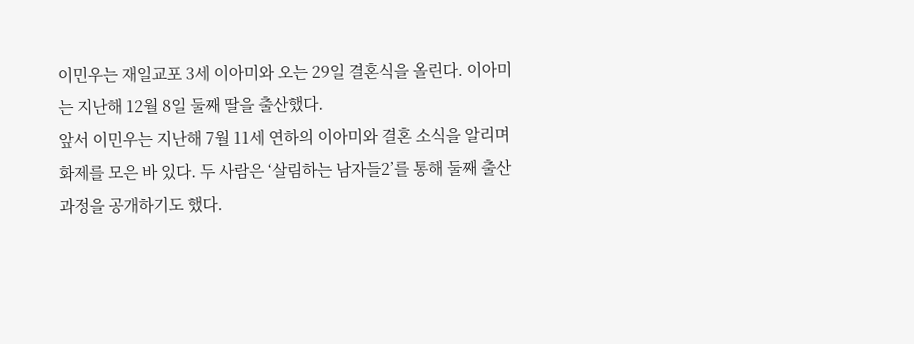이민우는 재일교포 3세 이아미와 오는 29일 결혼식을 올린다. 이아미는 지난해 12월 8일 둘째 딸을 출산했다.
앞서 이민우는 지난해 7월 11세 연하의 이아미와 결혼 소식을 알리며 화제를 모은 바 있다. 두 사람은 ‘살림하는 남자들2’를 통해 둘째 출산 과정을 공개하기도 했다.